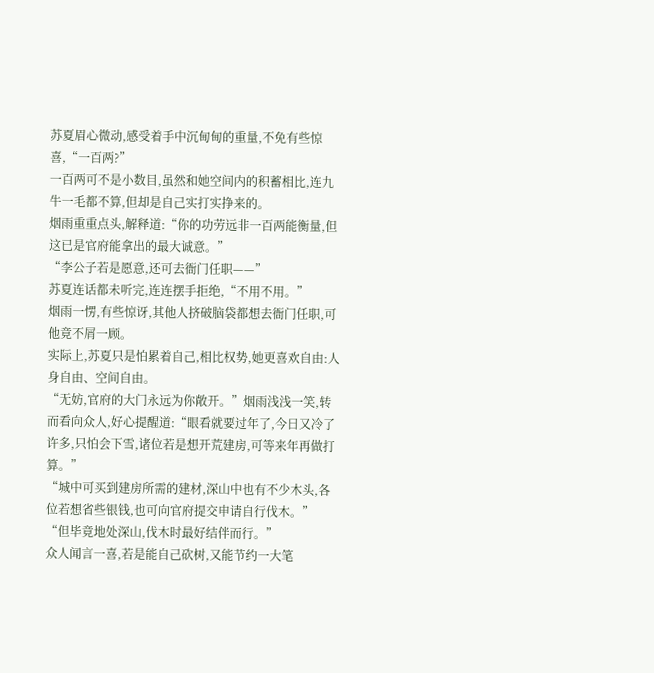苏夏眉心微动,感受着手中沉甸甸的重量,不免有些惊喜,“一百两?”
一百两可不是小数目,虽然和她空间内的积蓄相比,连九牛一毛都不算,但却是自己实打实挣来的。
烟雨重重点头,解释道:“你的功劳远非一百两能衡量,但这已是官府能拿出的最大诚意。”
“李公子若是愿意,还可去衙门任职——”
苏夏连话都未听完,连连摆手拒绝,“不用不用。”
烟雨一愣,有些惊讶,其他人挤破脑袋都想去衙门任职,可他竟不屑一顾。
实际上,苏夏只是怕累着自己,相比权势,她更喜欢自由:人身自由、空间自由。
“无妨,官府的大门永远为你敞开。”烟雨浅浅一笑,转而看向众人,好心提醒道:“眼看就要过年了,今日又冷了许多,只怕会下雪,诸位若是想开荒建房,可等来年再做打算。”
“城中可买到建房所需的建材,深山中也有不少木头,各位若想省些银钱,也可向官府提交申请自行伐木。”
“但毕竟地处深山,伐木时最好结伴而行。”
众人闻言一喜,若是能自己砍树,又能节约一大笔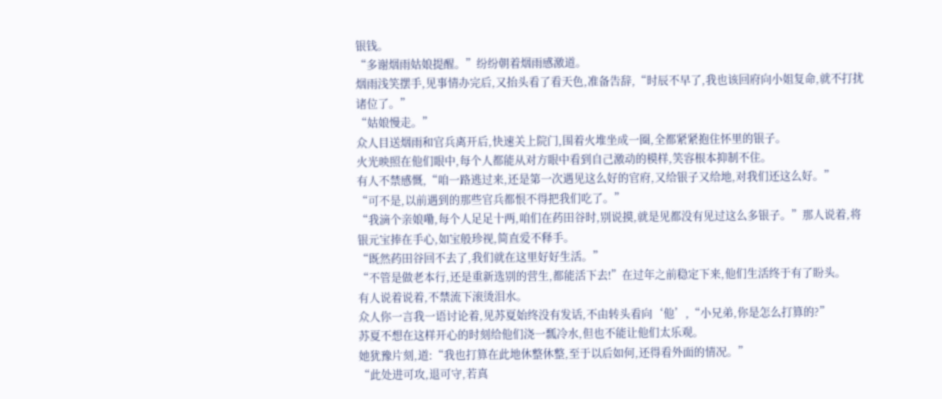银钱。
“多谢烟雨姑娘提醒。”纷纷朝着烟雨感激道。
烟雨浅笑摆手,见事情办完后,又抬头看了看天色,准备告辞,“时辰不早了,我也该回府向小姐复命,就不打扰诸位了。”
“姑娘慢走。”
众人目送烟雨和官兵离开后,快速关上院门,围着火堆坐成一圈,全都紧紧抱住怀里的银子。
火光映照在他们眼中,每个人都能从对方眼中看到自己激动的模样,笑容根本抑制不住。
有人不禁感慨,“咱一路逃过来,还是第一次遇见这么好的官府,又给银子又给地,对我们还这么好。”
“可不是,以前遇到的那些官兵都恨不得把我们吃了。”
“我滴个亲娘嘞,每个人足足十两,咱们在药田谷时,别说摸,就是见都没有见过这么多银子。”那人说着,将银元宝捧在手心,如宝般珍视,简直爱不释手。
“既然药田谷回不去了,我们就在这里好好生活。”
“不管是做老本行,还是重新选别的营生,都能活下去!”在过年之前稳定下来,他们生活终于有了盼头。
有人说着说着,不禁流下滚烫泪水。
众人你一言我一语讨论着,见苏夏始终没有发话,不由转头看向‘他’,“小兄弟,你是怎么打算的?”
苏夏不想在这样开心的时刻给他们浇一瓢冷水,但也不能让他们太乐观。
她犹豫片刻,道:“我也打算在此地休整休整,至于以后如何,还得看外面的情况。”
“此处进可攻,退可守,若真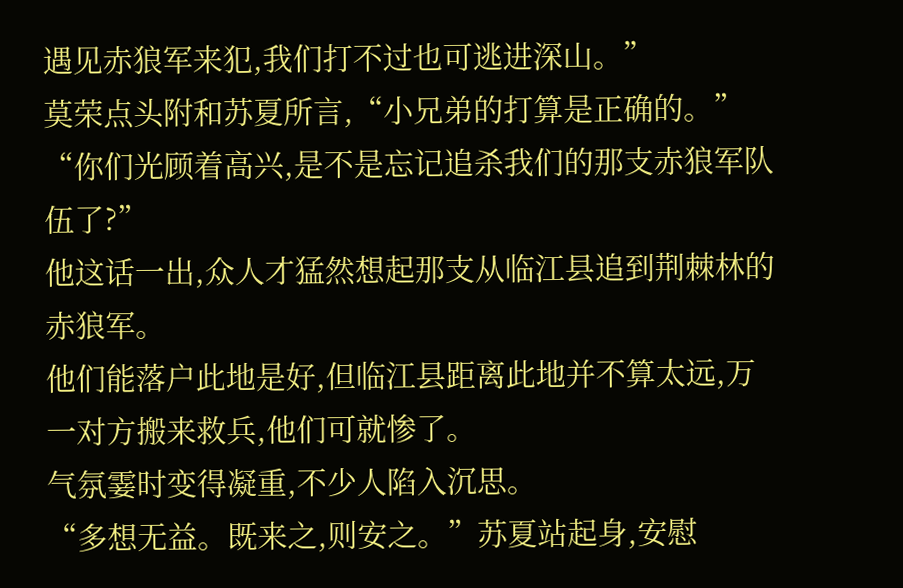遇见赤狼军来犯,我们打不过也可逃进深山。”
莫荣点头附和苏夏所言,“小兄弟的打算是正确的。”
“你们光顾着高兴,是不是忘记追杀我们的那支赤狼军队伍了?”
他这话一出,众人才猛然想起那支从临江县追到荆棘林的赤狼军。
他们能落户此地是好,但临江县距离此地并不算太远,万一对方搬来救兵,他们可就惨了。
气氛霎时变得凝重,不少人陷入沉思。
“多想无益。既来之,则安之。”苏夏站起身,安慰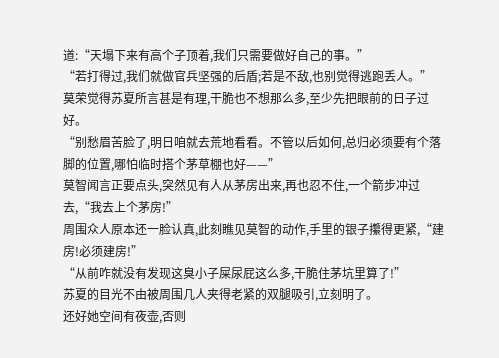道:“天塌下来有高个子顶着,我们只需要做好自己的事。”
“若打得过,我们就做官兵坚强的后盾;若是不敌,也别觉得逃跑丢人。”
莫荣觉得苏夏所言甚是有理,干脆也不想那么多,至少先把眼前的日子过好。
“别愁眉苦脸了,明日咱就去荒地看看。不管以后如何,总归必须要有个落脚的位置,哪怕临时搭个茅草棚也好——”
莫智闻言正要点头,突然见有人从茅房出来,再也忍不住,一个箭步冲过去,“我去上个茅房!”
周围众人原本还一脸认真,此刻瞧见莫智的动作,手里的银子攥得更紧,“建房!必须建房!”
“从前咋就没有发现这臭小子屎尿屁这么多,干脆住茅坑里算了!”
苏夏的目光不由被周围几人夹得老紧的双腿吸引,立刻明了。
还好她空间有夜壶,否则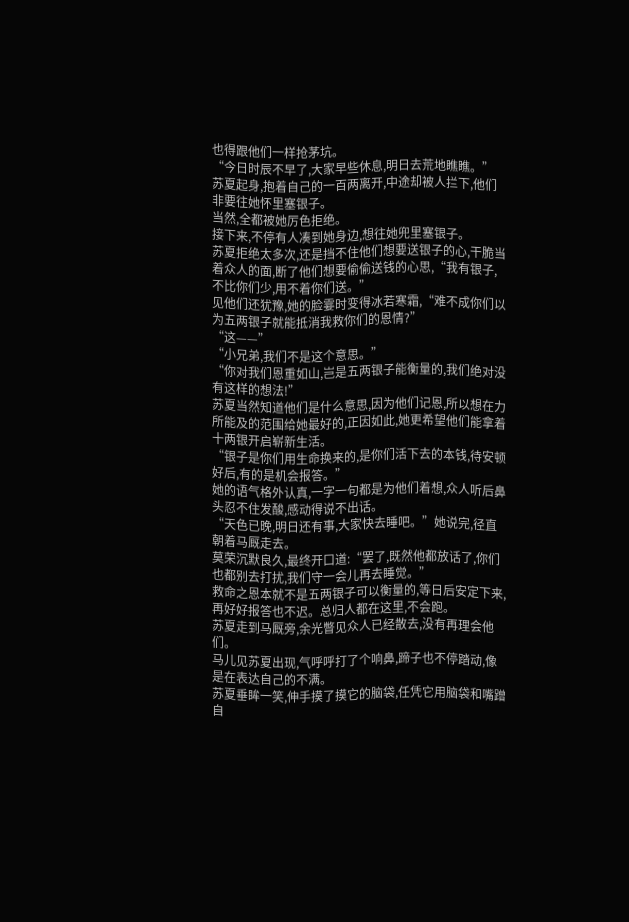也得跟他们一样抢茅坑。
“今日时辰不早了,大家早些休息,明日去荒地瞧瞧。”
苏夏起身,抱着自己的一百两离开,中途却被人拦下,他们非要往她怀里塞银子。
当然,全都被她厉色拒绝。
接下来,不停有人凑到她身边,想往她兜里塞银子。
苏夏拒绝太多次,还是挡不住他们想要送银子的心,干脆当着众人的面,断了他们想要偷偷送钱的心思,“我有银子,不比你们少,用不着你们送。”
见他们还犹豫,她的脸霎时变得冰若寒霜,“难不成你们以为五两银子就能抵消我救你们的恩情?”
“这——”
“小兄弟,我们不是这个意思。”
“你对我们恩重如山,岂是五两银子能衡量的,我们绝对没有这样的想法!”
苏夏当然知道他们是什么意思,因为他们记恩,所以想在力所能及的范围给她最好的,正因如此,她更希望他们能拿着十两银开启崭新生活。
“银子是你们用生命换来的,是你们活下去的本钱,待安顿好后,有的是机会报答。”
她的语气格外认真,一字一句都是为他们着想,众人听后鼻头忍不住发酸,感动得说不出话。
“天色已晚,明日还有事,大家快去睡吧。”她说完,径直朝着马厩走去。
莫荣沉默良久,最终开口道:“罢了,既然他都放话了,你们也都别去打扰,我们守一会儿再去睡觉。”
救命之恩本就不是五两银子可以衡量的,等日后安定下来,再好好报答也不迟。总归人都在这里,不会跑。
苏夏走到马厩旁,余光瞥见众人已经散去,没有再理会他们。
马儿见苏夏出现,气呼呼打了个响鼻,蹄子也不停踏动,像是在表达自己的不满。
苏夏垂眸一笑,伸手摸了摸它的脑袋,任凭它用脑袋和嘴蹭自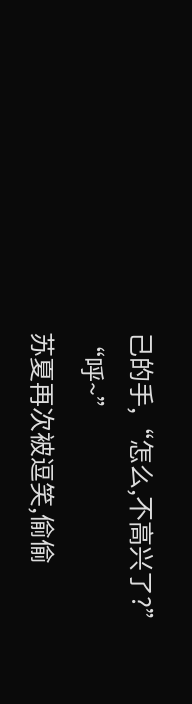己的手,“怎么,不高兴了?”
“呼~”
苏夏再次被逗笑,偷偷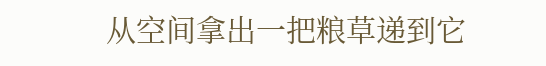从空间拿出一把粮草递到它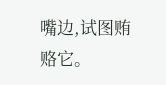嘴边,试图贿赂它。